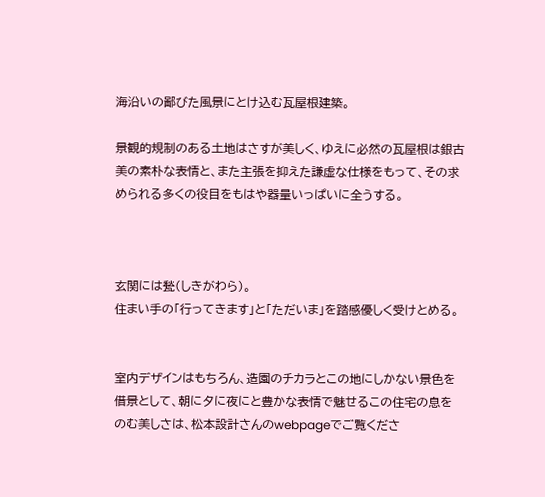海沿いの鄙びた風景にとけ込む瓦屋根建築。

景観的規制のある土地はさすが美しく、ゆえに必然の瓦屋根は銀古美の素朴な表情と、また主張を抑えた謙虚な仕様をもって、その求められる多くの役目をもはや器量いっぱいに全うする。



玄関には甃(しきがわら)。
住まい手の「行ってきます」と「ただいま」を踏感優しく受けとめる。


室内デザインはもちろん、造園のチカラとこの地にしかない景色を借景として、朝に夕に夜にと豊かな表情で魅せるこの住宅の息をのむ美しさは、松本設計さんのwebpageでご覧くださ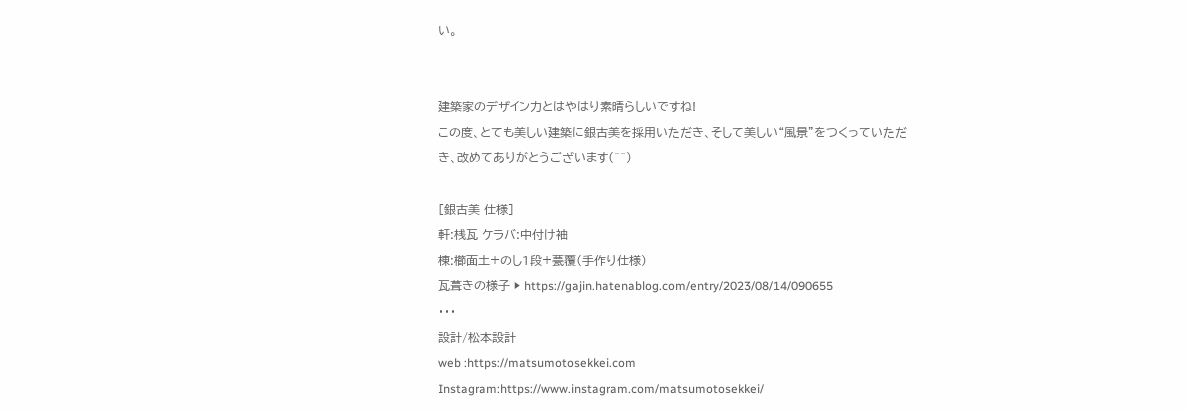い。


建築家のデザイン力とはやはり素晴らしいですね!
この度、とても美しい建築に銀古美を採用いただき、そして美しい“風景”をつくっていただき、改めてありがとうございます(^^)

[銀古美 仕様]
軒:桟瓦 ケラバ:中付け袖
棟:櫛面土+のし1段+甍覆(手作り仕様)
瓦葺きの様子 ▶ https://gajin.hatenablog.com/entry/2023/08/14/090655
・・・
設計/松本設計
web :https://matsumotosekkei.com
Instagram:https://www.instagram.com/matsumotosekkei/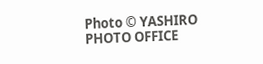Photo © YASHIRO PHOTO OFFICE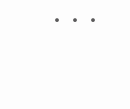・・・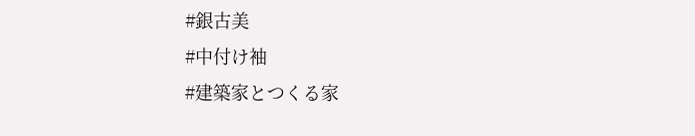#銀古美
#中付け袖
#建築家とつくる家